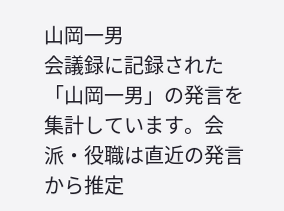山岡一男
会議録に記録された「山岡一男」の発言を集計しています。会派・役職は直近の発言から推定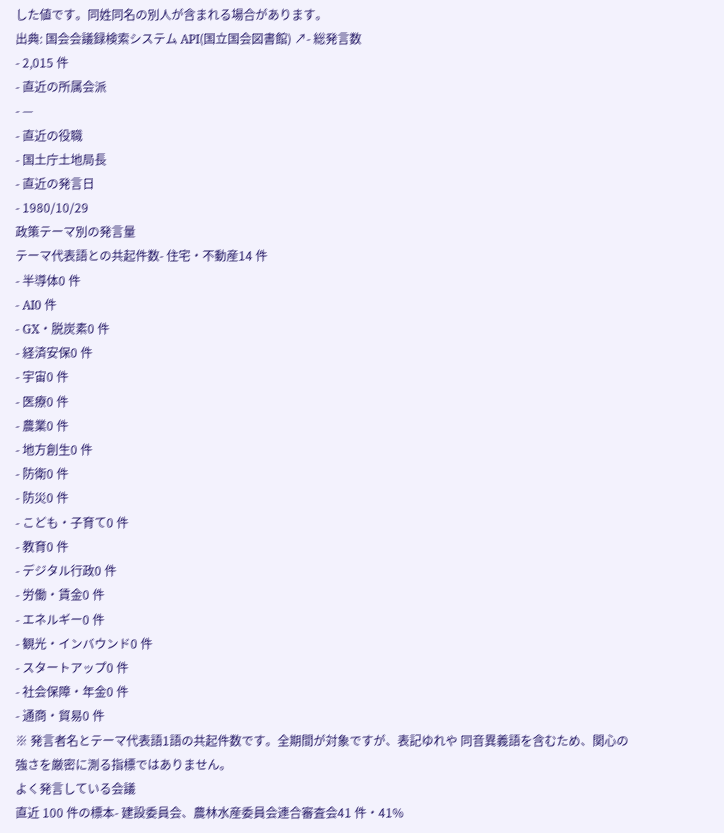した値です。同姓同名の別人が含まれる場合があります。
出典: 国会会議録検索システム API(国立国会図書館) ↗- 総発言数
- 2,015 件
- 直近の所属会派
- —
- 直近の役職
- 国土庁土地局長
- 直近の発言日
- 1980/10/29
政策テーマ別の発言量
テーマ代表語との共起件数- 住宅・不動産14 件
- 半導体0 件
- AI0 件
- GX・脱炭素0 件
- 経済安保0 件
- 宇宙0 件
- 医療0 件
- 農業0 件
- 地方創生0 件
- 防衛0 件
- 防災0 件
- こども・子育て0 件
- 教育0 件
- デジタル行政0 件
- 労働・賃金0 件
- エネルギー0 件
- 観光・インバウンド0 件
- スタートアップ0 件
- 社会保障・年金0 件
- 通商・貿易0 件
※ 発言者名とテーマ代表語1語の共起件数です。全期間が対象ですが、表記ゆれや 同音異義語を含むため、関心の強さを厳密に測る指標ではありません。
よく発言している会議
直近 100 件の標本- 建設委員会、農林水産委員会連合審査会41 件・41%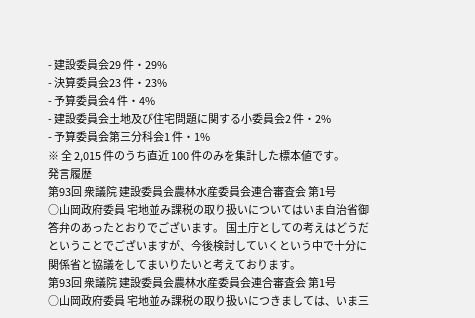- 建設委員会29 件・29%
- 決算委員会23 件・23%
- 予算委員会4 件・4%
- 建設委員会土地及び住宅問題に関する小委員会2 件・2%
- 予算委員会第三分科会1 件・1%
※ 全 2,015 件のうち直近 100 件のみを集計した標本値です。
発言履歴
第93回 衆議院 建設委員会農林水産委員会連合審査会 第1号
○山岡政府委員 宅地並み課税の取り扱いについてはいま自治省御答弁のあったとおりでございます。 国土庁としての考えはどうだということでございますが、今後検討していくという中で十分に関係省と協議をしてまいりたいと考えております。
第93回 衆議院 建設委員会農林水産委員会連合審査会 第1号
○山岡政府委員 宅地並み課税の取り扱いにつきましては、いま三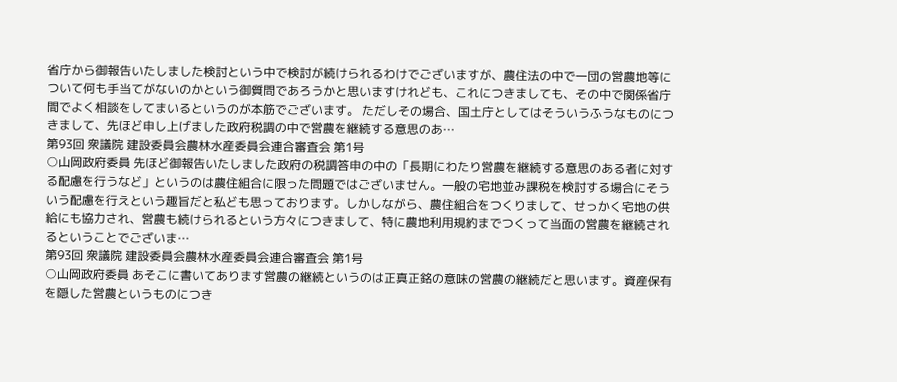省庁から御報告いたしました検討という中で検討が続けられるわけでございますが、農住法の中で一団の営農地等について何も手当てがないのかという御質問であろうかと思いますけれども、これにつきましても、その中で関係省庁間でよく相談をしてまいるというのが本筋でございます。 ただしその場合、国土庁としてはそういうふうなものにつきまして、先ほど申し上げました政府税調の中で営農を継続する意思のあ…
第93回 衆議院 建設委員会農林水産委員会連合審査会 第1号
○山岡政府委員 先ほど御報告いたしました政府の税調答申の中の「長期にわたり営農を継続する意思のある者に対する配慮を行うなど」というのは農住組合に限った問題ではございません。一般の宅地並み課税を検討する場合にそういう配慮を行えという趣旨だと私ども思っております。しかしながら、農住組合をつくりまして、せっかく宅地の供給にも協力され、営農も続けられるという方々につきまして、特に農地利用規約までつくって当面の営農を継続されるということでございま…
第93回 衆議院 建設委員会農林水産委員会連合審査会 第1号
○山岡政府委員 あそこに書いてあります営農の継続というのは正真正銘の意味の営農の継続だと思います。資産保有を隠した営農というものにつき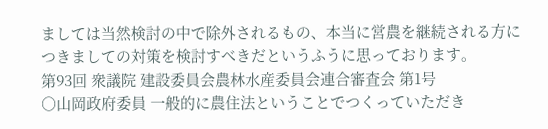ましては当然検討の中で除外されるもの、本当に営農を継続される方につきましての対策を検討すべきだというふうに思っております。
第93回 衆議院 建設委員会農林水産委員会連合審査会 第1号
○山岡政府委員 一般的に農住法ということでつくっていただき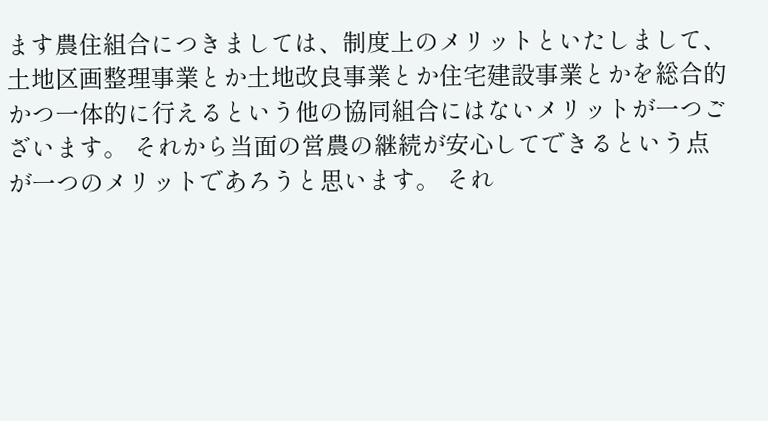ます農住組合につきましては、制度上のメリットといたしまして、土地区画整理事業とか土地改良事業とか住宅建設事業とかを総合的かつ一体的に行えるという他の協同組合にはないメリットが一つございます。 それから当面の営農の継続が安心してできるという点が一つのメリットであろうと思います。 それ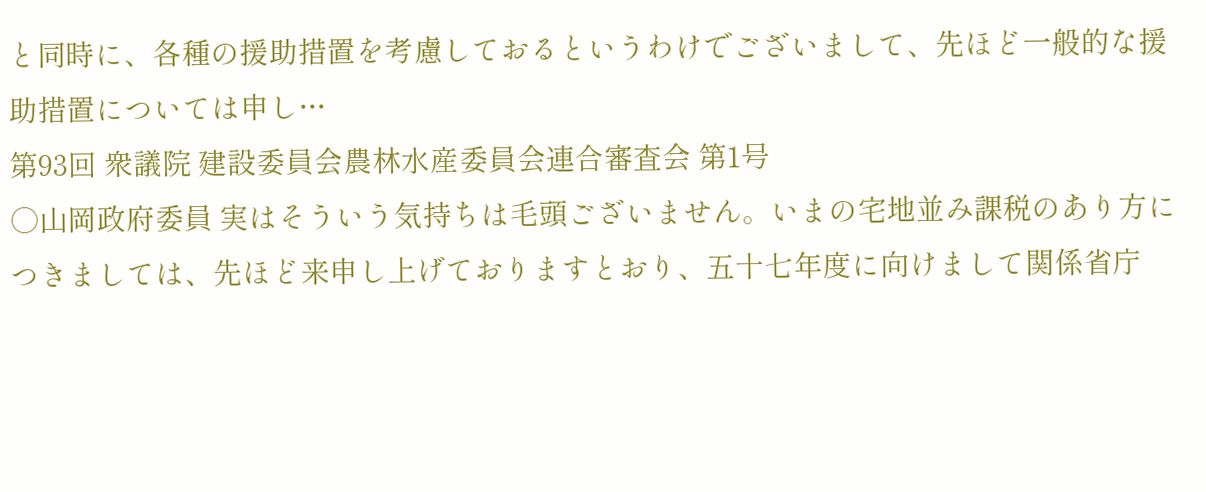と同時に、各種の援助措置を考慮しておるというわけでございまして、先ほど一般的な援助措置については申し…
第93回 衆議院 建設委員会農林水産委員会連合審査会 第1号
○山岡政府委員 実はそういう気持ちは毛頭ございません。いまの宅地並み課税のあり方につきましては、先ほど来申し上げておりますとおり、五十七年度に向けまして関係省庁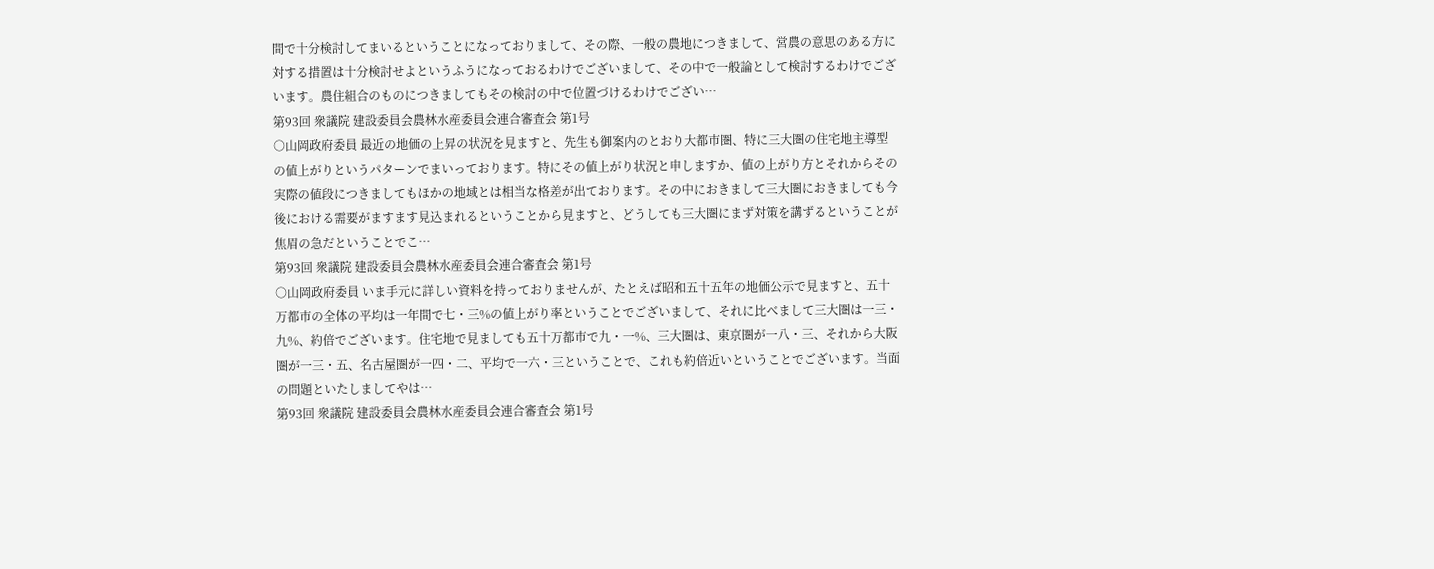間で十分検討してまいるということになっておりまして、その際、一般の農地につきまして、営農の意思のある方に対する措置は十分検討せよというふうになっておるわけでございまして、その中で一般論として検討するわけでございます。農住組合のものにつきましてもその検討の中で位置づけるわけでござい…
第93回 衆議院 建設委員会農林水産委員会連合審査会 第1号
○山岡政府委員 最近の地価の上昇の状況を見ますと、先生も御案内のとおり大都市圏、特に三大圏の住宅地主導型の値上がりというパターンでまいっております。特にその値上がり状況と申しますか、値の上がり方とそれからその実際の値段につきましてもほかの地域とは相当な格差が出ております。その中におきまして三大圏におきましても今後における需要がますます見込まれるということから見ますと、どうしても三大圏にまず対策を講ずるということが焦眉の急だということでこ…
第93回 衆議院 建設委員会農林水産委員会連合審査会 第1号
○山岡政府委員 いま手元に詳しい資料を持っておりませんが、たとえば昭和五十五年の地価公示で見ますと、五十万都市の全体の平均は一年間で七・三%の値上がり率ということでございまして、それに比べまして三大圏は一三・九%、約倍でございます。住宅地で見ましても五十万都市で九・一%、三大圏は、東京圏が一八・三、それから大阪圏が一三・五、名古屋圏が一四・二、平均で一六・三ということで、これも約倍近いということでございます。当面の問題といたしましてやは…
第93回 衆議院 建設委員会農林水産委員会連合審査会 第1号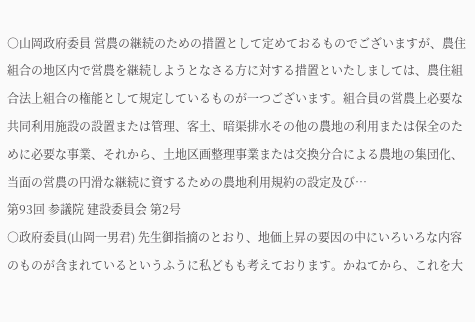○山岡政府委員 営農の継続のための措置として定めておるものでございますが、農住組合の地区内で営農を継続しようとなさる方に対する措置といたしましては、農住組合法上組合の権能として規定しているものが一つございます。組合員の営農上必要な共同利用施設の設置または管理、客土、暗渠排水その他の農地の利用または保全のために必要な事業、それから、土地区画整理事業または交換分合による農地の集団化、当面の営農の円滑な継続に資するための農地利用規約の設定及び…
第93回 参議院 建設委員会 第2号
○政府委員(山岡一男君) 先生御指摘のとおり、地価上昇の要因の中にいろいろな内容のものが含まれているというふうに私どもも考えております。かねてから、これを大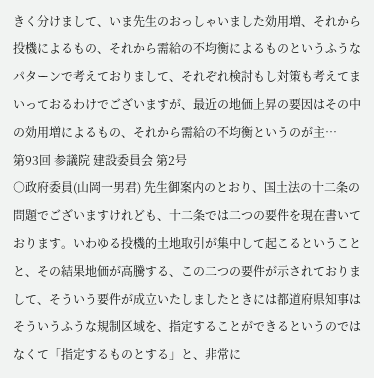きく分けまして、いま先生のおっしゃいました効用増、それから投機によるもの、それから需給の不均衡によるものというふうなパターンで考えておりまして、それぞれ検討もし対策も考えてまいっておるわけでございますが、最近の地価上昇の要因はその中の効用増によるもの、それから需給の不均衡というのが主…
第93回 参議院 建設委員会 第2号
○政府委員(山岡一男君) 先生御案内のとおり、国土法の十二条の問題でございますけれども、十二条では二つの要件を現在書いております。いわゆる投機的土地取引が集中して起こるということと、その結果地価が高騰する、この二つの要件が示されておりまして、そういう要件が成立いたしましたときには都道府県知事はそういうふうな規制区域を、指定することができるというのではなくて「指定するものとする」と、非常に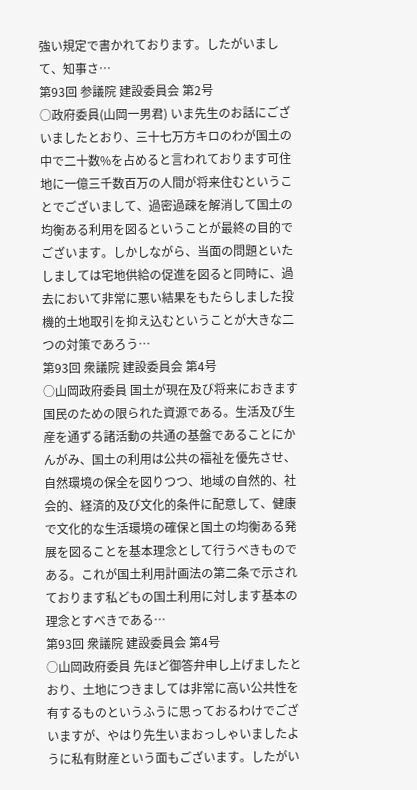強い規定で書かれております。したがいまして、知事さ…
第93回 参議院 建設委員会 第2号
○政府委員(山岡一男君) いま先生のお話にございましたとおり、三十七万方キロのわが国土の中で二十数%を占めると言われております可住地に一億三千数百万の人間が将来住むということでございまして、過密過疎を解消して国土の均衡ある利用を図るということが最終の目的でございます。しかしながら、当面の問題といたしましては宅地供給の促進を図ると同時に、過去において非常に悪い結果をもたらしました投機的土地取引を抑え込むということが大きな二つの対策であろう…
第93回 衆議院 建設委員会 第4号
○山岡政府委員 国土が現在及び将来におきます国民のための限られた資源である。生活及び生産を通ずる諸活動の共通の基盤であることにかんがみ、国土の利用は公共の福祉を優先させ、自然環境の保全を図りつつ、地域の自然的、社会的、経済的及び文化的条件に配意して、健康で文化的な生活環境の確保と国土の均衡ある発展を図ることを基本理念として行うべきものである。これが国土利用計画法の第二条で示されております私どもの国土利用に対します基本の理念とすべきである…
第93回 衆議院 建設委員会 第4号
○山岡政府委員 先ほど御答弁申し上げましたとおり、土地につきましては非常に高い公共性を有するものというふうに思っておるわけでございますが、やはり先生いまおっしゃいましたように私有財産という面もございます。したがい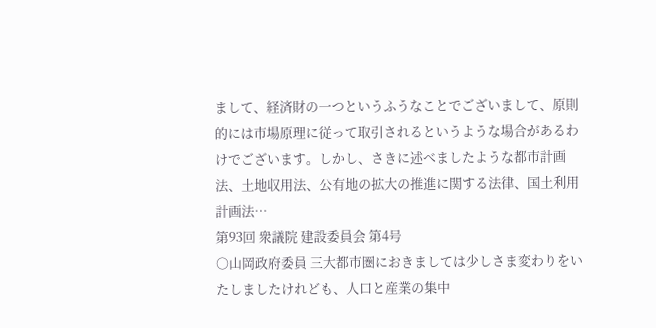まして、経済財の一つというふうなことでございまして、原則的には市場原理に従って取引されるというような場合があるわけでございます。しかし、さきに述べましたような都市計画法、土地収用法、公有地の拡大の推進に関する法律、国土利用計画法…
第93回 衆議院 建設委員会 第4号
○山岡政府委員 三大都市圏におきましては少しさま変わりをいたしましたけれども、人口と産業の集中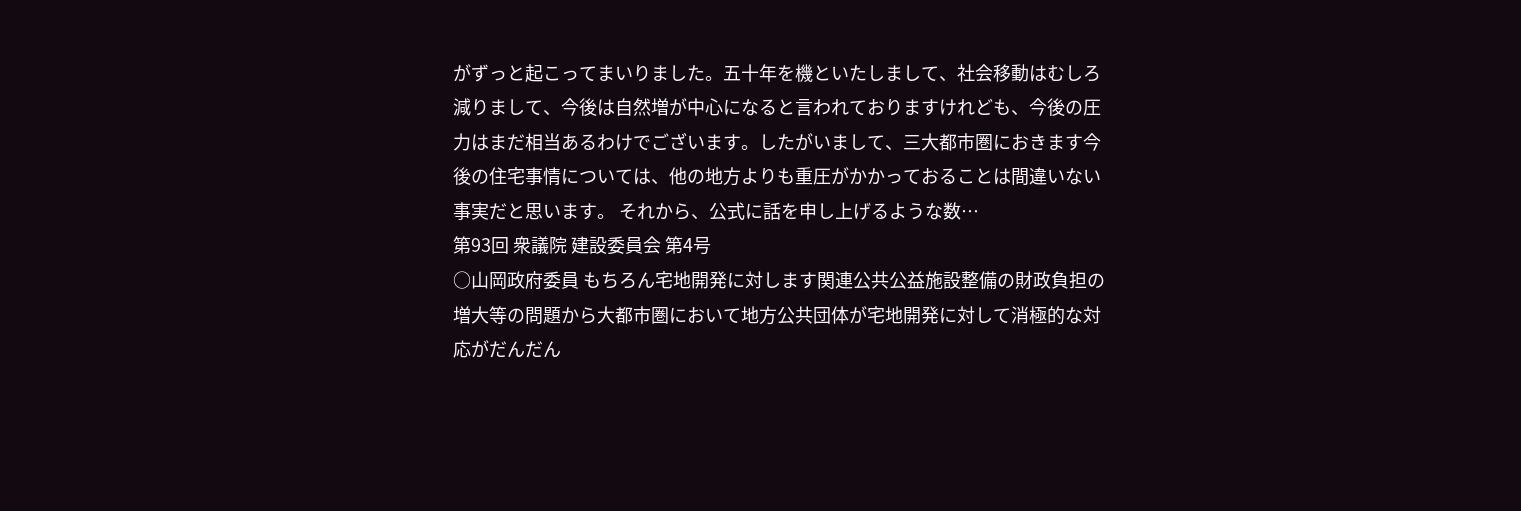がずっと起こってまいりました。五十年を機といたしまして、社会移動はむしろ減りまして、今後は自然増が中心になると言われておりますけれども、今後の圧力はまだ相当あるわけでございます。したがいまして、三大都市圏におきます今後の住宅事情については、他の地方よりも重圧がかかっておることは間違いない事実だと思います。 それから、公式に話を申し上げるような数…
第93回 衆議院 建設委員会 第4号
○山岡政府委員 もちろん宅地開発に対します関連公共公益施設整備の財政負担の増大等の問題から大都市圏において地方公共団体が宅地開発に対して消極的な対応がだんだん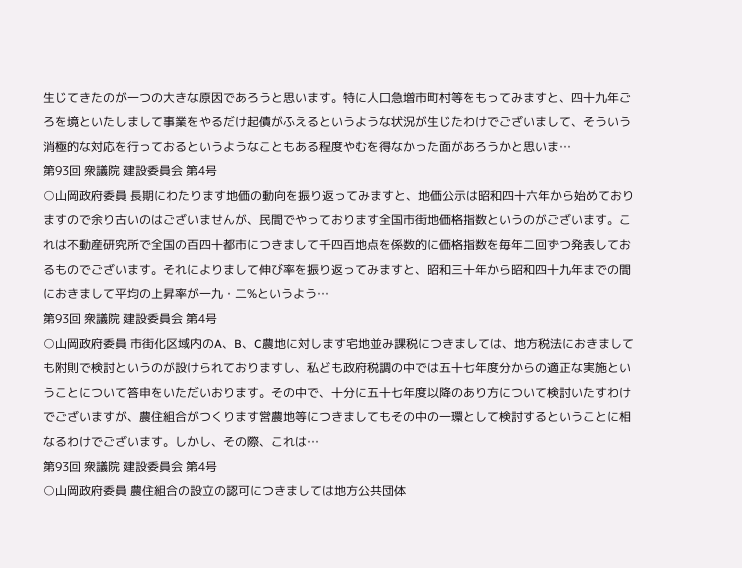生じてきたのが一つの大きな原因であろうと思います。特に人口急増市町村等をもってみますと、四十九年ごろを境といたしまして事業をやるだけ起債がふえるというような状況が生じたわけでございまして、そういう消極的な対応を行っておるというようなこともある程度やむを得なかった面があろうかと思いま…
第93回 衆議院 建設委員会 第4号
○山岡政府委員 長期にわたります地価の動向を振り返ってみますと、地価公示は昭和四十六年から始めておりますので余り古いのはございませんが、民間でやっております全国市街地価格指数というのがございます。これは不動産研究所で全国の百四十都市につきまして千四百地点を係数的に価格指数を毎年二回ずつ発表しておるものでございます。それによりまして伸び率を振り返ってみますと、昭和三十年から昭和四十九年までの間におきまして平均の上昇率が一九・二%というよう…
第93回 衆議院 建設委員会 第4号
○山岡政府委員 市街化区域内のA、B、C農地に対します宅地並み課税につきましては、地方税法におきましても附則で検討というのが設けられておりますし、私ども政府税調の中では五十七年度分からの適正な実施ということについて答申をいただいおります。その中で、十分に五十七年度以降のあり方について検討いたすわけでございますが、農住組合がつくります営農地等につきましてもその中の一環として検討するということに相なるわけでございます。しかし、その際、これは…
第93回 衆議院 建設委員会 第4号
○山岡政府委員 農住組合の設立の認可につきましては地方公共団体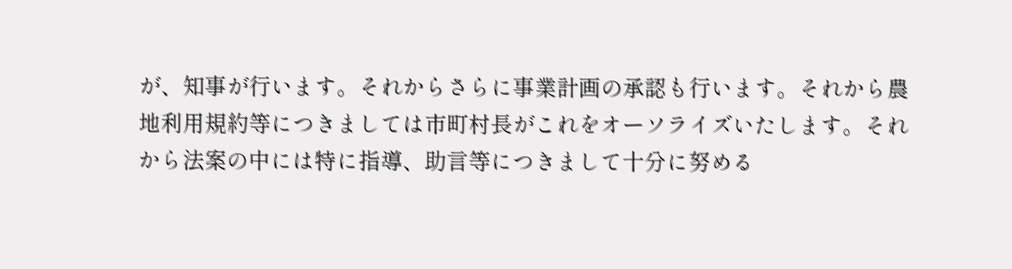が、知事が行います。それからさらに事業計画の承認も行います。それから農地利用規約等につきましては市町村長がこれをオーソライズいたします。それから法案の中には特に指導、助言等につきまして十分に努める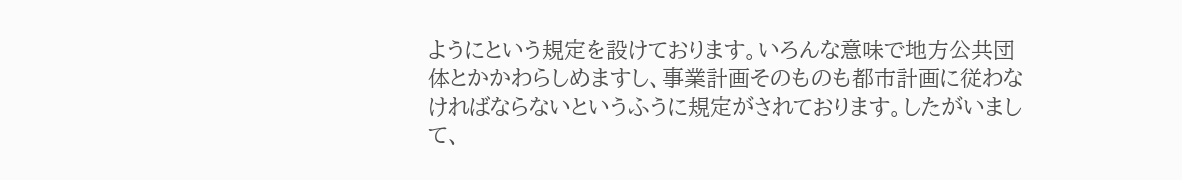ようにという規定を設けております。いろんな意味で地方公共団体とかかわらしめますし、事業計画そのものも都市計画に従わなければならないというふうに規定がされております。したがいまして、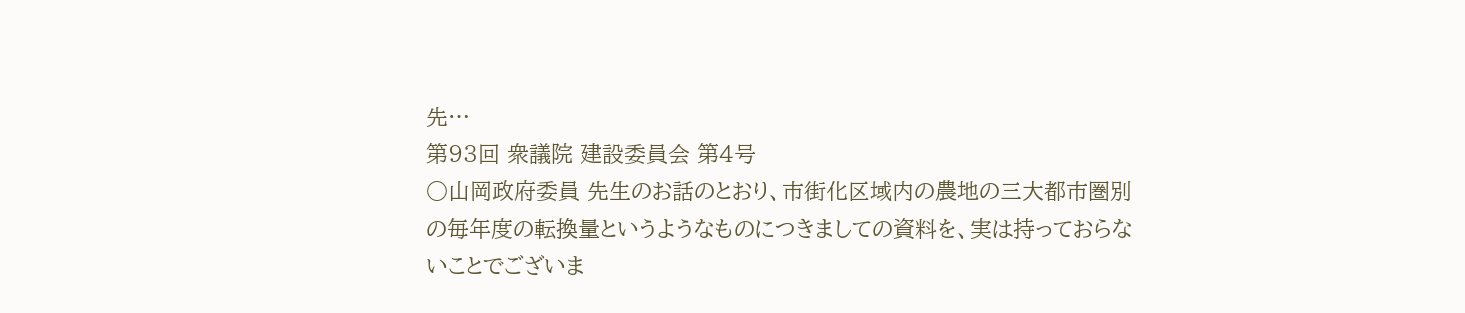先…
第93回 衆議院 建設委員会 第4号
○山岡政府委員 先生のお話のとおり、市街化区域内の農地の三大都市圏別の毎年度の転換量というようなものにつきましての資料を、実は持っておらないことでございま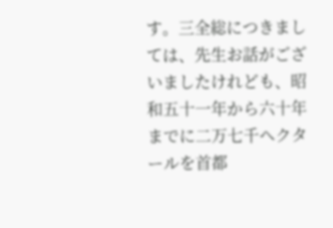す。三全総につきましては、先生お話がございましたけれども、昭和五十一年から六十年までに二万七千ヘクタールを首都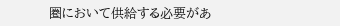圏において供給する必要があ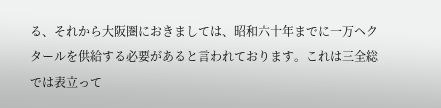る、それから大阪圏におきましては、昭和六十年までに一万ヘクタールを供給する必要があると言われております。これは三全総では表立って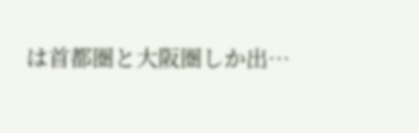は首都圏と大阪圏しか出…